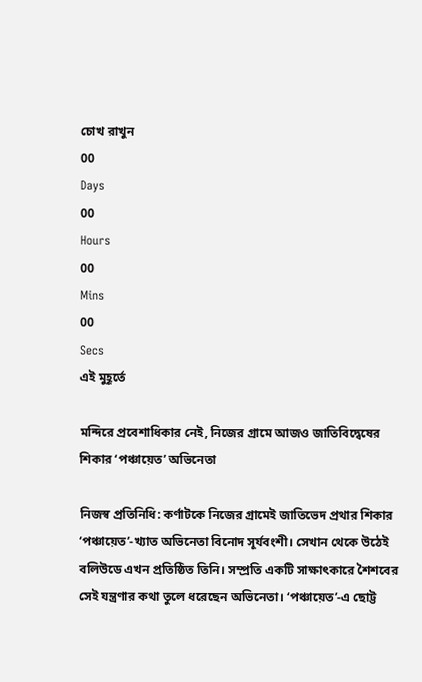চোখ রাখুন
00
Days
00
Hours
00
Mins
00
Secs
এই মুহূর্তে

মন্দিরে প্রবেশাধিকার নেই, নিজের গ্রামে আজও জাতিবিদ্বেষের শিকার ‘পঞ্চায়েত’ অভিনেতা

নিজস্ব প্রতিনিধি: কর্ণাটকে নিজের গ্রামেই জাতিভেদ প্রথার শিকার ‘পঞ্চায়েত’-খ্যাত অভিনেতা বিনোদ সূর্যবংশী। সেখান থেকে উঠেই বলিউডে এখন প্রতিষ্ঠিত তিনি। সম্প্রতি একটি সাক্ষাৎকারে শৈশবের সেই যন্ত্রণার কথা তুলে ধরেছেন অভিনেতা। ‘পঞ্চায়েত’-এ ছোট্ট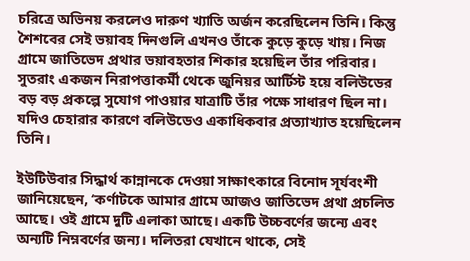চরিত্রে অভিনয় করলেও দারুণ খ্যাতি অর্জন করেছিলেন তিনি। কিন্তু শৈশবের সেই ভয়াবহ দিনগুলি এখনও তাঁকে কুড়ে কুড়ে খায়। নিজ গ্রামে জাতিভেদ প্রথার ভয়াবহতার শিকার হয়েছিল তাঁর পরিবার। সুতরাং একজন নিরাপত্তাকর্মী থেকে জুনিয়র আর্টিস্ট হয়ে বলিউডের বড় বড় প্রকল্পে সুযোগ পাওয়ার যাত্রাটি তাঁর পক্ষে সাধারণ ছিল না। যদিও চেহারার কারণে বলিউডেও একাধিকবার প্রত্যাখ্যাত হয়েছিলেন তিনি।

ইউটিউবার সিদ্ধার্থ কান্নানকে দেওয়া সাক্ষাৎকারে বিনোদ সূর্যবংশী জানিয়েছেন, ‘কর্ণাটকে আমার গ্রামে আজও জাতিভেদ প্রথা প্রচলিত আছে। ওই গ্রামে দুটি এলাকা আছে। একটি উচ্চবর্ণের জন্যে এবং অন্যটি নিম্নবর্ণের জন্য। দলিতরা যেখানে থাকে, সেই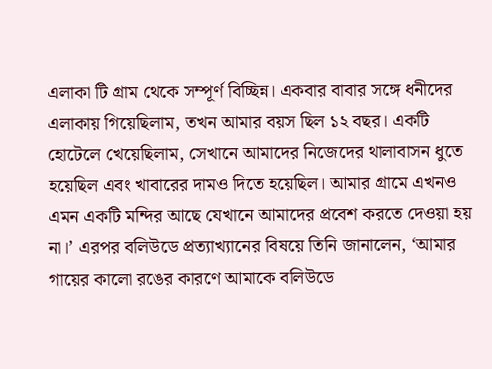এলাকা টি গ্রাম থেকে সম্পূর্ণ বিচ্ছিন্ন। একবার বাবার সঙ্গে ধনীদের এলাকায় গিয়েছিলাম, তখন আমার বয়স ছিল ১২ বছর। একটি হোটেলে খেয়েছিলাম, সেখানে আমাদের নিজেদের থালাবাসন ধুতে হয়েছিল এবং খাবারের দামও দিতে হয়েছিল। আমার গ্রামে এখনও এমন একটি মন্দির আছে যেখানে আমাদের প্রবেশ করতে দেওয়া হয় না।’ এরপর বলিউডে প্রত্যাখ্যানের বিষয়ে তিনি জানালেন, ‘আমার গায়ের কালো রঙের কারণে আমাকে বলিউডে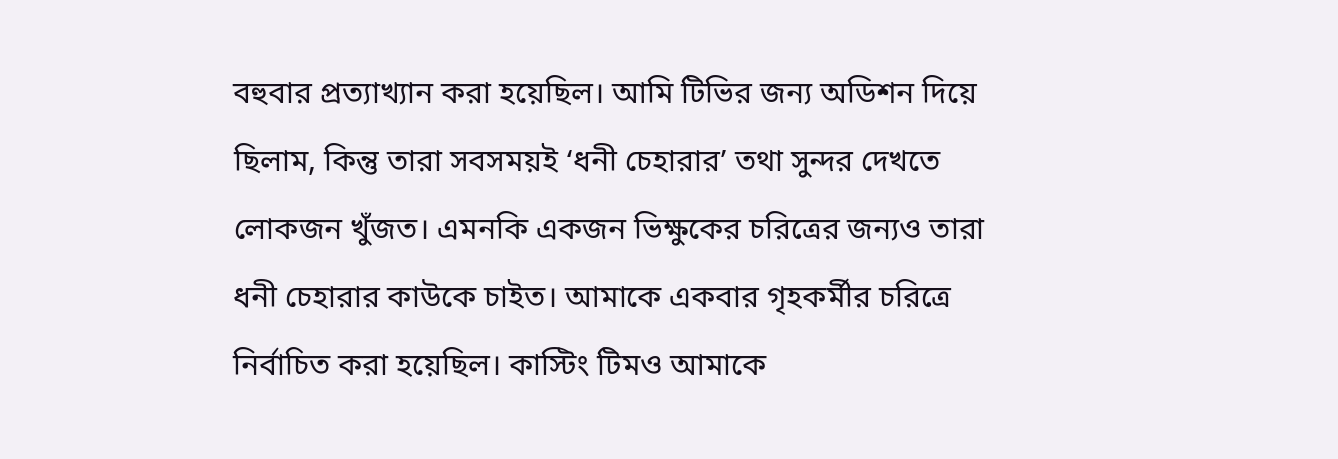বহুবার প্রত্যাখ্যান করা হয়েছিল। আমি টিভির জন্য অডিশন দিয়ে ছিলাম, কিন্তু তারা সবসময়ই ‘ধনী চেহারার’ তথা সুন্দর দেখতে লোকজন খুঁজত। এমনকি একজন ভিক্ষুকের চরিত্রের জন্যও তারা ধনী চেহারার কাউকে চাইত। আমাকে একবার গৃহকর্মীর চরিত্রে নির্বাচিত করা হয়েছিল। কাস্টিং টিমও আমাকে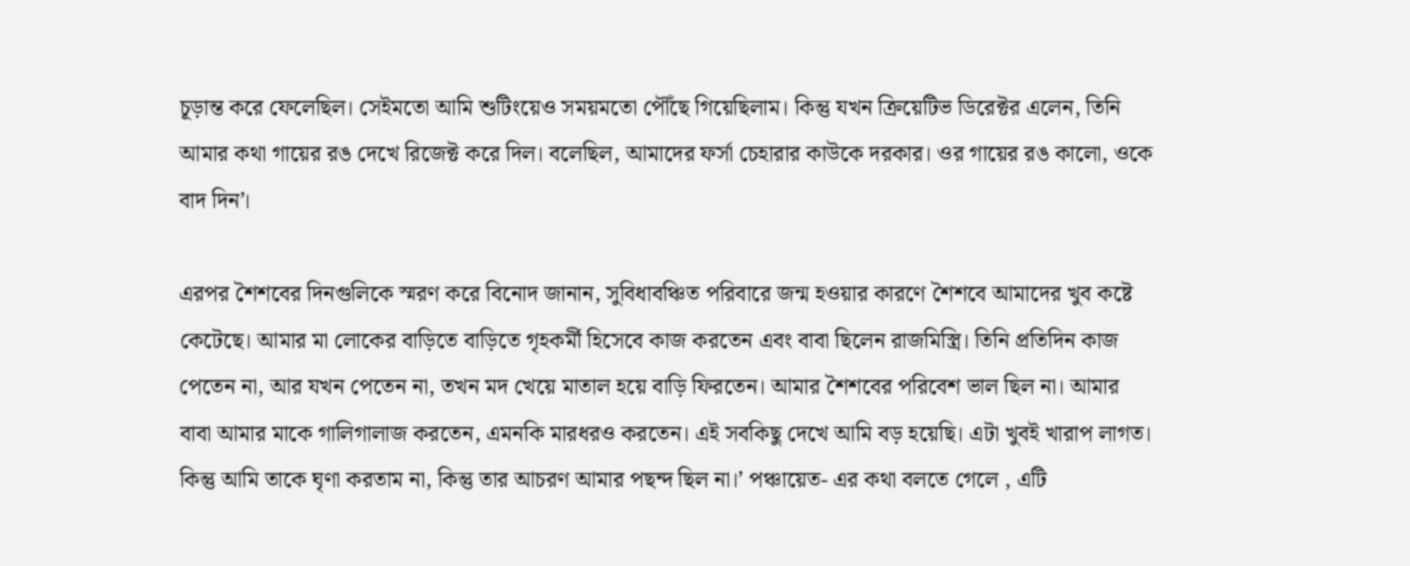চূড়ান্ত করে ফেলেছিল। সেইমতো আমি শুটিংয়েও সময়মতো পৌঁছে গিয়েছিলাম। কিন্তু যখন ক্রিয়েটিভ ডিরেক্টর এলেন, তিনি আমার কথা গায়ের রঙ দেখে রিজেক্ট করে দিল। বলেছিল, আমাদের ফর্সা চেহারার কাউকে দরকার। ওর গায়ের রঙ কালো, ওকে বাদ দিন’।

এরপর শৈশবের দিনগুলিকে স্মরণ করে বিনোদ জানান, সুবিধাবঞ্চিত পরিবারে জন্ম হওয়ার কারণে শৈশবে আমাদের খুব কষ্টে কেটেছে। আমার মা লোকের বাড়িতে বাড়িতে গৃহকর্মী হিসেবে কাজ করতেন এবং বাবা ছিলেন রাজমিস্ত্রি। তিনি প্রতিদিন কাজ পেতেন না, আর যখন পেতেন না, তখন মদ খেয়ে মাতাল হয়ে বাড়ি ফিরতেন। আমার শৈশবের পরিবেশ ভাল ছিল না। আমার বাবা আমার মাকে গালিগালাজ করতেন, এমনকি মারধরও করতেন। এই সবকিছু দেখে আমি বড় হয়েছি। এটা খুবই খারাপ লাগত। কিন্তু আমি তাকে ঘৃণা করতাম না, কিন্তু তার আচরণ আমার পছন্দ ছিল না।’ পঞ্চায়েত- এর কথা বলতে গেলে , এটি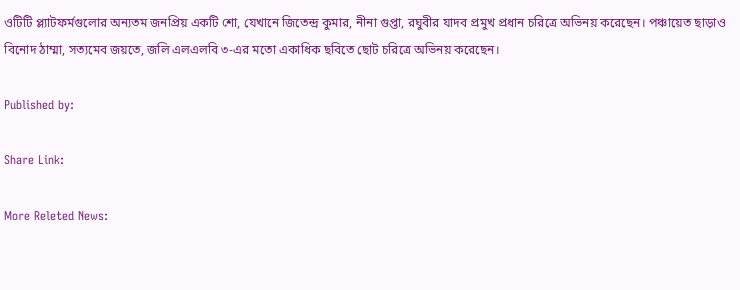ওটিটি প্ল্যাটফর্মগুলোর অন্যতম জনপ্রিয় একটি শো, যেখানে জিতেন্দ্র কুমার, নীনা গুপ্তা, রঘুবীর যাদব প্রমুখ প্রধান চরিত্রে অভিনয় করেছেন। পঞ্চায়েত ছাড়াও বিনোদ ঠাম্মা, সত্যমেব জয়তে, জলি এলএলবি ৩-এর মতো একাধিক ছবিতে ছোট চরিত্রে অভিনয় করেছেন।

Published by:

Share Link:

More Releted News: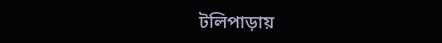টলিপাড়ায়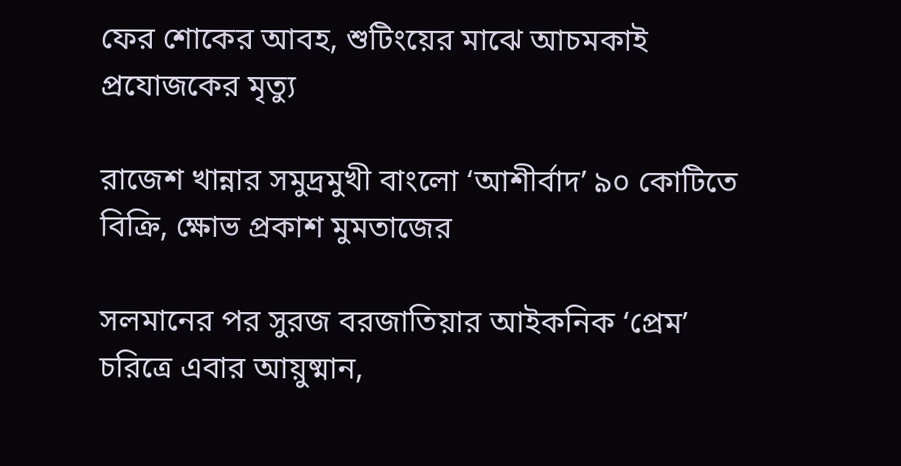ফের শোকের আবহ, শুটিংয়ের মাঝে আচমকাই প্রযোজকের মৃত্যু

রাজেশ খান্নার সমুদ্রমুখী বাংলো ‘আশীর্বাদ’ ৯০ কোটিতে বিক্রি, ক্ষোভ প্রকাশ মুমতাজের

সলমানের পর সুরজ বরজাতিয়ার আইকনিক ‘প্রেম’ চরিত্রে এবার আয়ুষ্মান,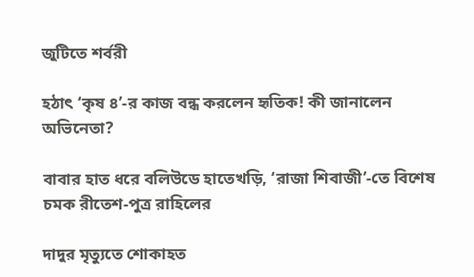জুটিতে শর্বরী

হঠাৎ ‘কৃষ ৪’-র কাজ বন্ধ করলেন হৃতিক! কী জানালেন অভিনেতা?

বাবার হাত ধরে বলিউডে হাতেখড়ি, ‘রাজা শিবাজী’-তে বিশেষ চমক রীতেশ-পুত্র রাহিলের

দাদুর মৃত্যুতে শোকাহত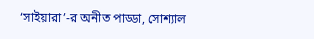‘সাইয়ারা’-র অনীত পাড্ডা, সোশ্যাল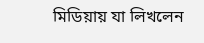মিডিয়ায় যা লিখলেন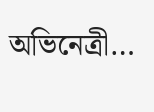অভিনেত্রী…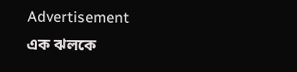Advertisement
এক ঝলকে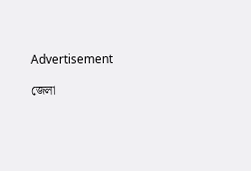Advertisement

জেলা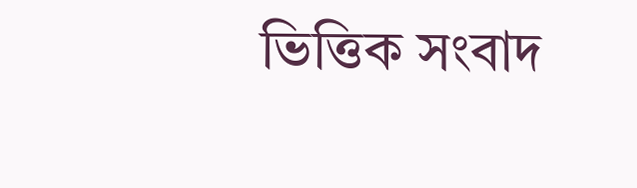ভিত্তিক সংবাদ